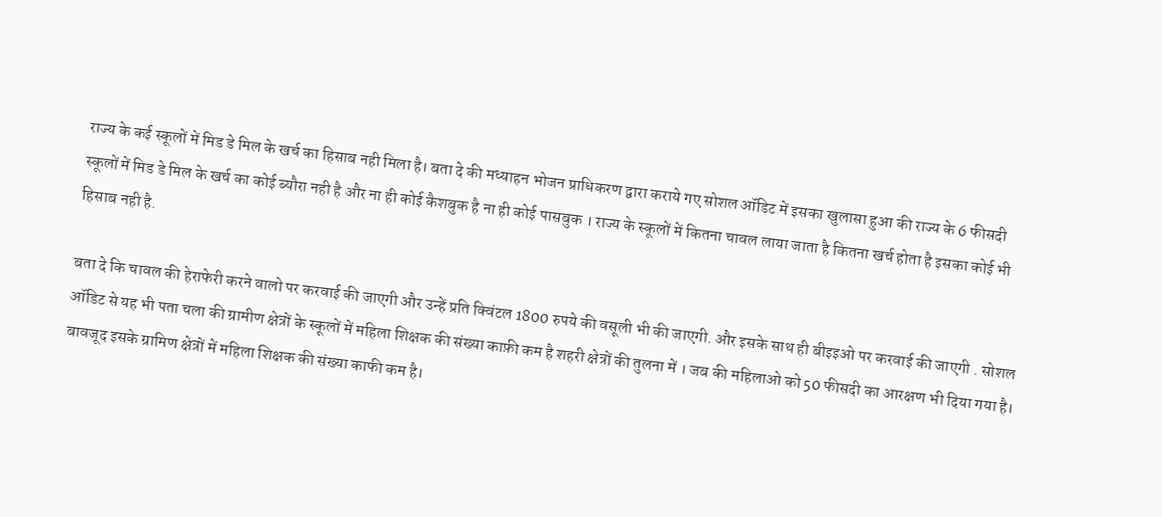राज्य के कई स्कूलों में मिड डे मिल के खर्च का हिसाब नही मिला है। बता दे की मध्याहन भोजन प्राधिकरण द्वारा कराये गए सोशल ऑडिट में इसका खुलासा हुआ की राज्य के 6 फीसदी स्कूलों में मिड डे मिल के खर्च का कोई ब्यौरा नही है और ना ही कोई कैशबुक है ना ही कोई पासबुक । राज्य के स्कूलों में कितना चावल लाया जाता है कितना खर्च होता है इसका कोई भी हिसाब नही है.

बता दे कि चावल की हेराफेरी करने वालो पर करवाई की जाएगी और उन्हें प्रति क्विंटल 1800 रुपये की वसूली भी की जाएगी. और इसके साथ ही बीइइओ पर करवाई की जाएगी . सोशल ऑडिट से यह भी पता चला की ग्रामीण क्षेत्रों के स्कूलों में महिला शिक्षक की संख्या काफ़ी कम है शहरी क्षेत्रों की तुलना में । जब की महिलाओ को 50 फीसदी का आरक्षण भी दिया गया है। बावजूद इसके ग्रामिण क्षेत्रों में महिला शिक्षक की संख्या काफी कम है।